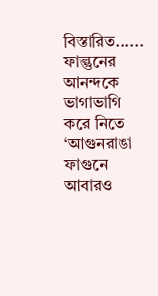বিস্তারিত......
ফাল্গুনের আনন্দকে ভাগাভাগি করে নিতে ‘আগুনরাঙা ফাগুনে আবারও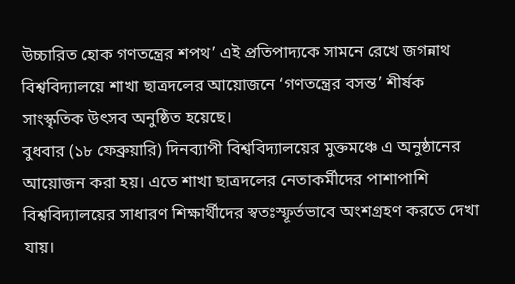উচ্চারিত হোক গণতন্ত্রের শপথ’ এই প্রতিপাদ্যকে সামনে রেখে জগন্নাথ বিশ্ববিদ্যালয়ে শাখা ছাত্রদলের আয়োজনে ‘গণতন্ত্রের বসন্ত’ শীর্ষক সাংস্কৃতিক উৎসব অনুষ্ঠিত হয়েছে।
বুধবার (১৮ ফেব্রুয়ারি) দিনব্যাপী বিশ্ববিদ্যালয়ের মুক্তমঞ্চে এ অনুষ্ঠানের আয়োজন করা হয়। এতে শাখা ছাত্রদলের নেতাকর্মীদের পাশাপাশি বিশ্ববিদ্যালয়ের সাধারণ শিক্ষার্থীদের স্বতঃস্ফূর্তভাবে অংশগ্রহণ করতে দেখা যায়।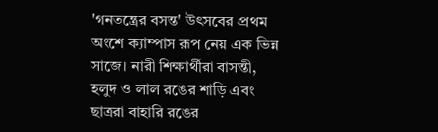'গনতন্ত্রের বসন্ত' উৎসবের প্রথম অংশে ক্যাম্পাস রূপ নেয় এক ভিন্ন সাজে। নারী শিক্ষার্থীরা বাসন্তী, হলুদ ও লাল রঙের শাড়ি এবং ছাত্ররা বাহারি রঙের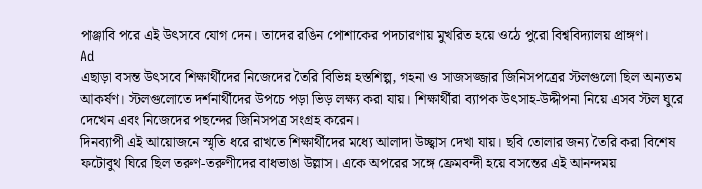পাঞ্জাবি পরে এই উৎসবে যোগ দেন। তাদের রঙিন পোশাকের পদচারণায় মুখরিত হয়ে ওঠে পুরো বিশ্ববিদ্যালয় প্রাঙ্গণ।
Ad
এছাড়া বসন্ত উৎসবে শিক্ষার্থীদের নিজেদের তৈরি বিভিন্ন হস্তশিল্প, গহনা ও সাজসজ্জার জিনিসপত্রের স্টলগুলো ছিল অন্যতম আকর্ষণ। স্টলগুলোতে দর্শনার্থীদের উপচে পড়া ভিড় লক্ষ্য করা যায়। শিক্ষার্থীরা ব্যাপক উৎসাহ-উদ্দীপনা নিয়ে এসব স্টল ঘুরে দেখেন এবং নিজেদের পছন্দের জিনিসপত্র সংগ্রহ করেন।
দিনব্যাপী এই আয়োজনে স্মৃতি ধরে রাখতে শিক্ষার্থীদের মধ্যে আলাদা উচ্ছ্বাস দেখা যায়। ছবি তোলার জন্য তৈরি করা বিশেষ ফটোবুথ ঘিরে ছিল তরুণ-তরুণীদের বাধভাঙা উল্লাস। একে অপরের সঙ্গে ফ্রেমবন্দী হয়ে বসন্তের এই আনন্দময়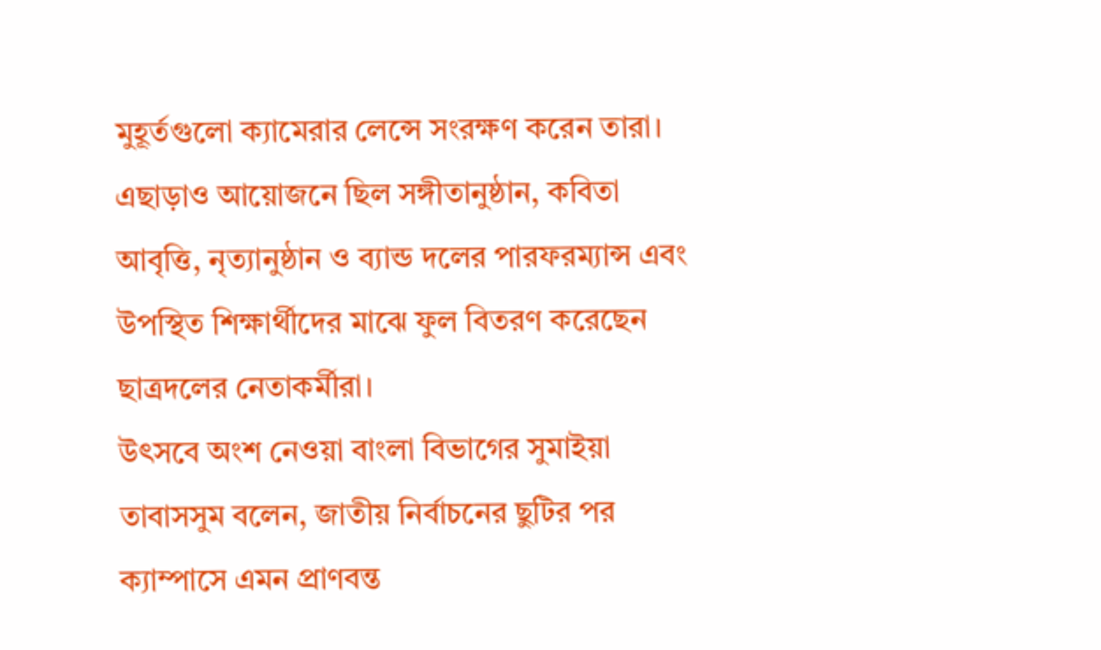মুহূর্তগুলো ক্যামেরার লেন্সে সংরক্ষণ করেন তারা। এছাড়াও আয়োজনে ছিল সঙ্গীতানুষ্ঠান, কবিতা আবৃত্তি, নৃত্যানুষ্ঠান ও ব্যান্ড দলের পারফরম্যান্স এবং উপস্থিত শিক্ষার্থীদের মাঝে ফুল বিতরণ করেছেন ছাত্রদলের নেতাকর্মীরা।
উৎসবে অংশ নেওয়া বাংলা বিভাগের সুমাইয়া তাবাসসুম বলেন, জাতীয় নির্বাচনের ছুটির পর ক্যাম্পাসে এমন প্রাণবন্ত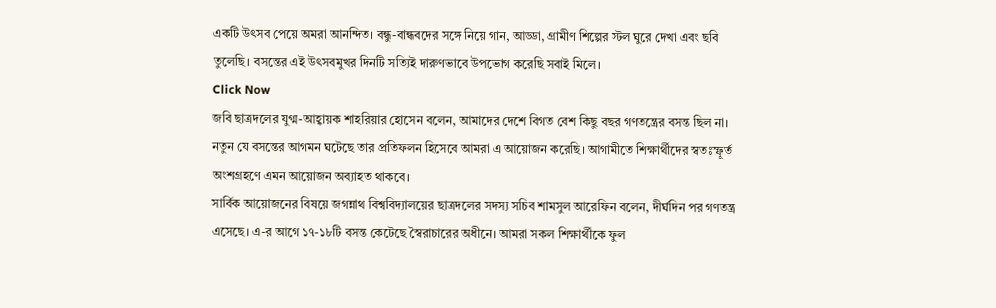একটি উৎসব পেয়ে অমরা আনন্দিত। বন্ধু-বান্ধবদের সঙ্গে নিয়ে গান, আড্ডা, গ্রামীণ শিল্পের স্টল ঘুরে দেখা এবং ছবি তুলেছি। বসন্তের এই উৎসবমুখর দিনটি সত্যিই দারুণভাবে উপভোগ করেছি সবাই মিলে।
Click Now
জবি ছাত্রদলের যুগ্ম-আহ্বায়ক শাহরিয়ার হোসেন বলেন, আমাদের দেশে বিগত বেশ কিছু বছর গণতন্ত্রের বসন্ত ছিল না। নতুন যে বসন্তের আগমন ঘটেছে তার প্রতিফলন হিসেবে আমরা এ আয়োজন করেছি। আগামীতে শিক্ষার্থীদের স্বতঃস্ফূর্ত অংশগ্রহণে এমন আয়োজন অব্যাহত থাকবে।
সার্বিক আয়োজনের বিষয়ে জগন্নাথ বিশ্ববিদ্যালয়ের ছাত্রদলের সদস্য সচিব শামসুল আরেফিন বলেন, দীর্ঘদিন পর গণতন্ত্র এসেছে। এ-র আগে ১৭-১৮টি বসন্ত কেটেছে স্বৈরাচারের অধীনে। আমরা সকল শিক্ষার্থীকে ফুল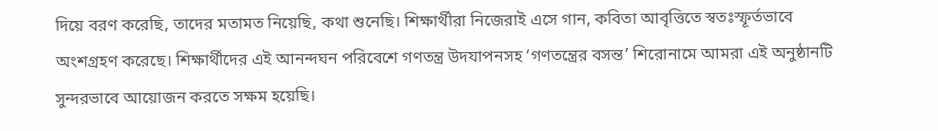দিয়ে বরণ করেছি, তাদের মতামত নিয়েছি, কথা শুনেছি। শিক্ষার্থীরা নিজেরাই এসে গান, কবিতা আবৃত্তিতে স্বতঃস্ফূর্তভাবে অংশগ্রহণ করেছে। শিক্ষার্থীদের এই আনন্দঘন পরিবেশে গণতন্ত্র উদযাপনসহ ‘গণতন্ত্রের বসন্ত’ শিরোনামে আমরা এই অনুষ্ঠানটি সুন্দরভাবে আয়োজন করতে সক্ষম হয়েছি।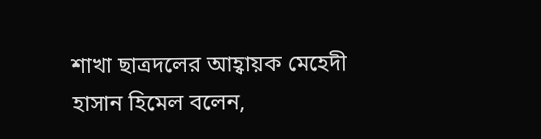শাখা ছাত্রদলের আহ্বায়ক মেহেদী হাসান হিমেল বলেন,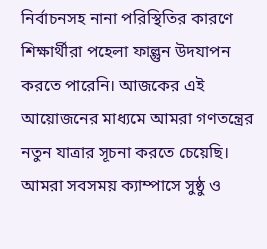নির্বাচনসহ নানা পরিস্থিতির কারণে শিক্ষার্থীরা পহেলা ফাল্গুন উদযাপন করতে পারেনি। আজকের এই আয়োজনের মাধ্যমে আমরা গণতন্ত্রের নতুন যাত্রার সূচনা করতে চেয়েছি। আমরা সবসময় ক্যাম্পাসে সুষ্ঠু ও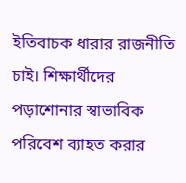ইতিবাচক ধারার রাজনীতি চাই। শিক্ষার্থীদের পড়াশোনার স্বাভাবিক পরিবেশ ব্যাহত করার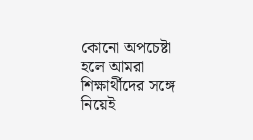কোনো অপচেষ্টা হলে আমরা শিক্ষার্থীদের সঙ্গে নিয়েই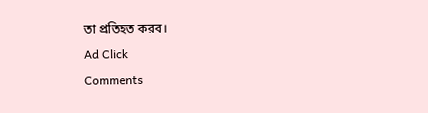তা প্রতিহত করব।
Ad Click
Comments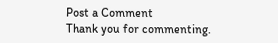Post a Comment
Thank you for commenting.